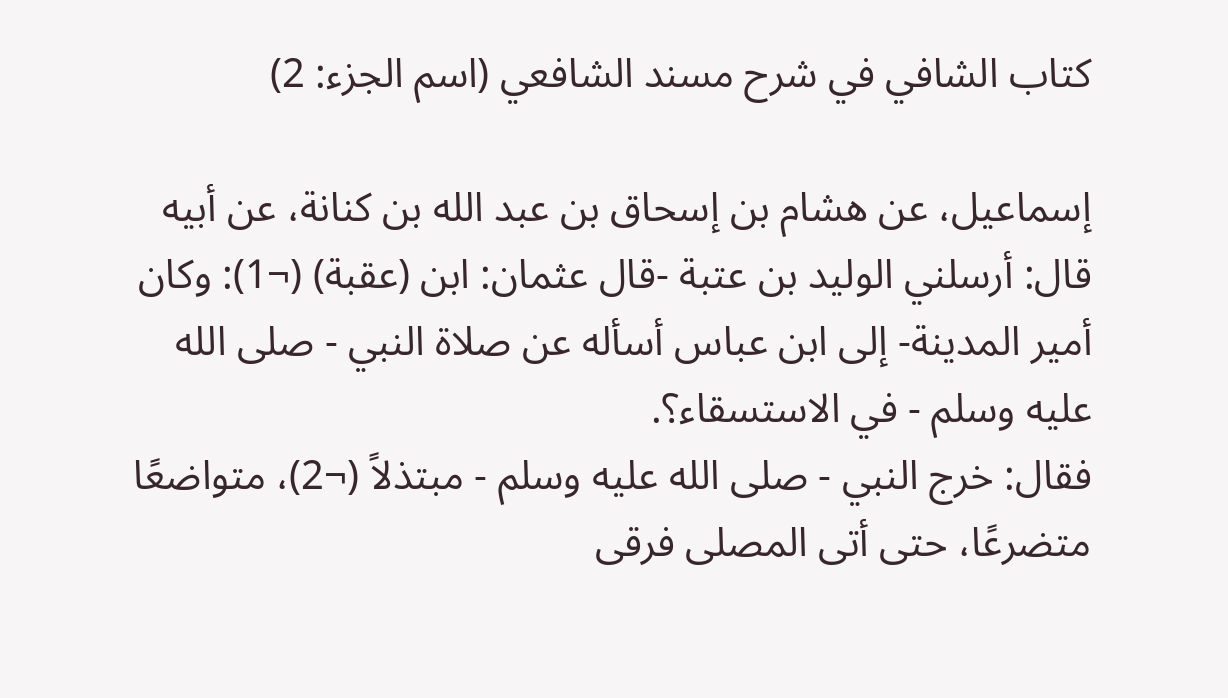كتاب الشافي في شرح مسند الشافعي (اسم الجزء: 2)

إسماعيل، عن هشام بن إسحاق بن عبد الله بن كنانة، عن أبيه قال: أرسلني الوليد بن عتبة -قال عثمان: ابن (عقبة) (¬1): وكان أمير المدينة- إلى ابن عباس أسأله عن صلاة النبي - صلى الله عليه وسلم - في الاستسقاء؟.
فقال: خرج النبي - صلى الله عليه وسلم - مبتذلاً (¬2)، متواضعًا متضرعًا، حتى أتى المصلى فرقى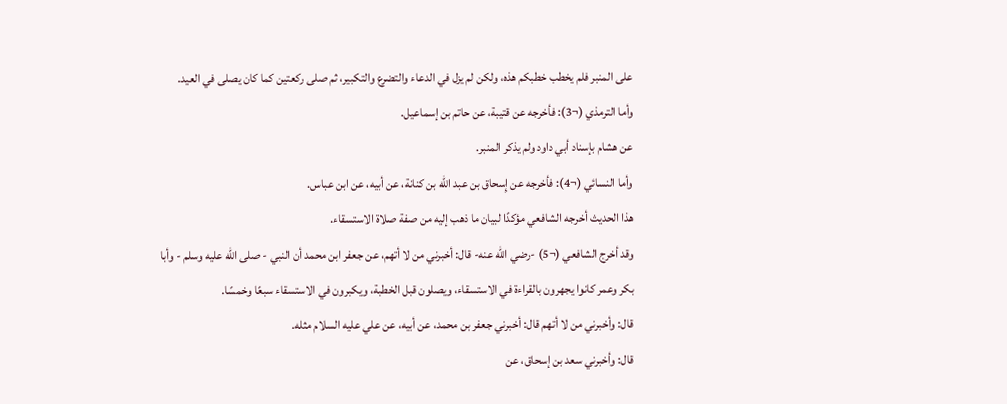على المنبر فلم يخطب خطبكم هذه، ولكن لم يزل في الدعاء والتضرع والتكبير، ثم صلى ركعتين كما كان يصلى في العيد.
وأما الترمذي (¬3): فأخرجه عن قتيبة، عن حاتم بن إسماعيل.
عن هشام بإسناد أبي داود ولم يذكر المنبر.
وأما النسائي (¬4): فأخرجه عن إِسحاق بن عبد الله بن كنانة، عن أبيه، عن ابن عباس.
هذا الحديث أخرجه الشافعي مؤكدًا لبيان ما ذهب إليه من صفة صلاة الاستسقاء.
وقد أخرج الشافعي (¬5) -رضي الله عنه- قال: أخبرني من لا أتهم، عن جعفر ابن محمد أن النبي - صلى الله عليه وسلم - وأبا بكر وعمر كانوا يجهرون بالقراءة في الاستسقاء، ويصلون قبل الخطبة، ويكبرون في الاستسقاء سبعًا وخمسًا.
قال: وأخبرني من لا أتهم قال: أخبرني جعفر بن محمد، عن أبيه، عن علي عليه السلام مثله.
قال: وأخبرني سعد بن إسحاق، عن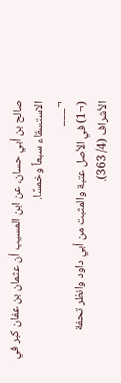صالح بن أبي حسان، عن ابن المسيب أن عثمان بن عفان كبر في الاستسقاء سبعاً وخمسًا.
¬___
(¬1) في الأصل عتبة والمثبت من أبي داود وانظر تحفة الأشراف (4/ 363).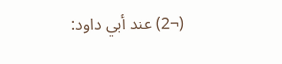(¬2) عند أبي داود: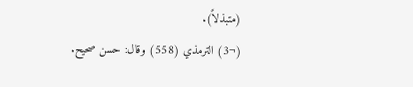(متبذلاً).
(¬3) الترمذي (558) وقال: حسن صحيح.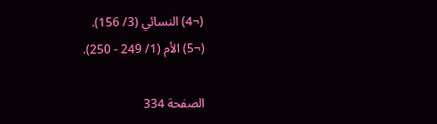(¬4) النسائي (3/ 156).
(¬5) الأم (1/ 249 - 250).

الصفحة 334